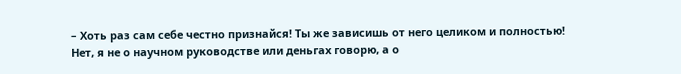– Хоть раз сам себе честно признайся! Ты же зависишь от него целиком и полностью! Нет, я не о научном руководстве или деньгах говорю, а о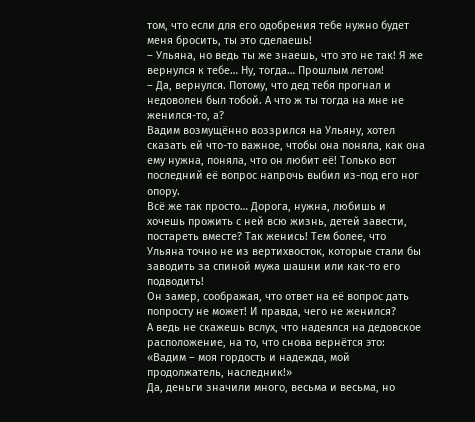том, что если для его одобрения тебе нужно будет меня бросить, ты это сделаешь!
– Ульяна, но ведь ты же знаешь, что это не так! Я же вернулся к тебе… Ну, тогда… Прошлым летом!
– Да, вернулся. Потому, что дед тебя прогнал и недоволен был тобой. А что ж ты тогда на мне не женился-то, а?
Вадим возмущённо воззрился на Ульяну, хотел сказать ей что-то важное, чтобы она поняла, как она ему нужна, поняла, что он любит её! Только вот последний её вопрос напрочь выбил из-под его ног опору.
Всё же так просто… Дорога, нужна, любишь и хочешь прожить с ней всю жизнь, детей завести, постареть вместе? Так женись! Тем более, что Ульяна точно не из вертихвосток, которые стали бы заводить за спиной мужа шашни или как-то его подводить!
Он замер, соображая, что ответ на её вопрос дать попросту не может! И правда, чего не женился?
А ведь не скажешь вслух, что надеялся на дедовское расположение, на то, что снова вернётся это: «Вадим – моя гордость и надежда, мой продолжатель, наследник!»
Да, деньги значили много, весьма и весьма, но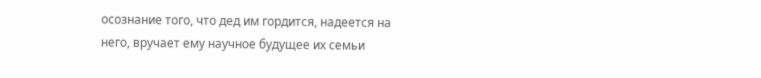осознание того, что дед им гордится, надеется на него, вручает ему научное будущее их семьи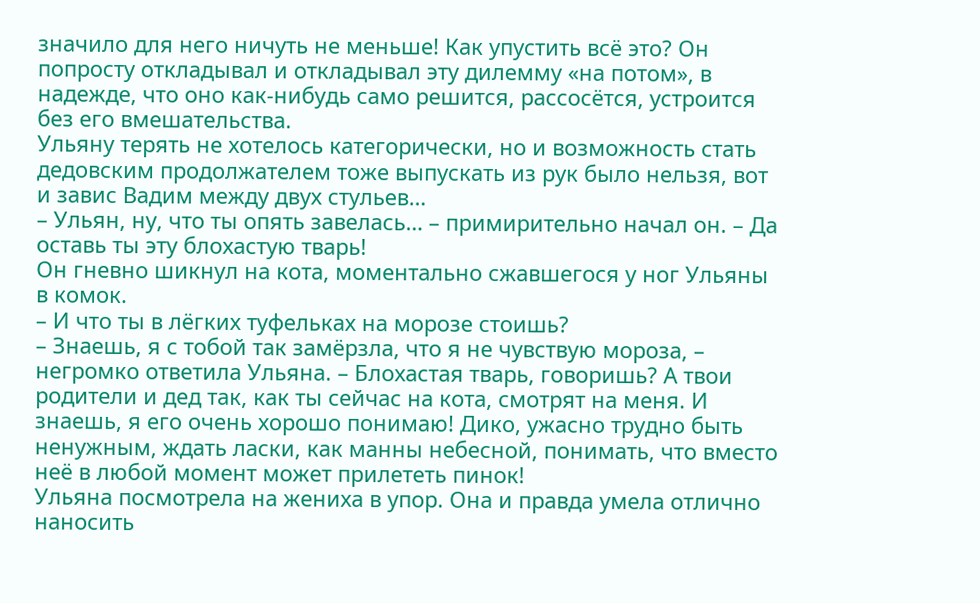значило для него ничуть не меньше! Как упустить всё это? Он попросту откладывал и откладывал эту дилемму «на потом», в надежде, что оно как-нибудь само решится, рассосётся, устроится без его вмешательства.
Ульяну терять не хотелось категорически, но и возможность стать дедовским продолжателем тоже выпускать из рук было нельзя, вот и завис Вадим между двух стульев…
– Ульян, ну, что ты опять завелась… – примирительно начал он. – Да оставь ты эту блохастую тварь!
Он гневно шикнул на кота, моментально сжавшегося у ног Ульяны в комок.
– И что ты в лёгких туфельках на морозе стоишь?
– Знаешь, я с тобой так замёрзла, что я не чувствую мороза, – негромко ответила Ульяна. – Блохастая тварь, говоришь? А твои родители и дед так, как ты сейчас на кота, смотрят на меня. И знаешь, я его очень хорошо понимаю! Дико, ужасно трудно быть ненужным, ждать ласки, как манны небесной, понимать, что вместо неё в любой момент может прилететь пинок!
Ульяна посмотрела на жениха в упор. Она и правда умела отлично наносить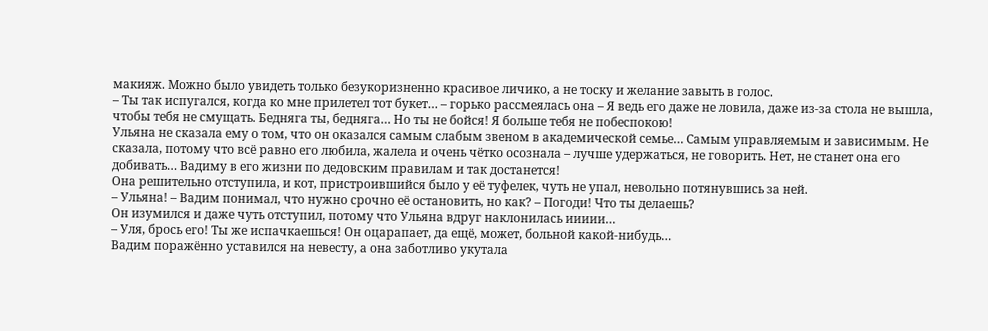макияж. Можно было увидеть только безукоризненно красивое личико, а не тоску и желание завыть в голос.
– Ты так испугался, когда ко мне прилетел тот букет… – горько рассмеялась она – Я ведь его даже не ловила, даже из-за стола не вышла, чтобы тебя не смущать. Бедняга ты, бедняга… Но ты не бойся! Я больше тебя не побеспокою!
Ульяна не сказала ему о том, что он оказался самым слабым звеном в академической семье… Самым управляемым и зависимым. Не сказала, потому что всё равно его любила, жалела и очень чётко осознала – лучше удержаться, не говорить. Нет, не станет она его добивать… Вадиму в его жизни по дедовским правилам и так достанется!
Она решительно отступила, и кот, пристроившийся было у её туфелек, чуть не упал, невольно потянувшись за ней.
– Ульяна! – Вадим понимал, что нужно срочно её остановить, но как? – Погоди! Что ты делаешь?
Он изумился и даже чуть отступил, потому что Ульяна вдруг наклонилась иииии…
– Уля, брось его! Ты же испачкаешься! Он оцарапает, да ещё, может, больной какой-нибудь…
Вадим поражённо уставился на невесту, а она заботливо укутала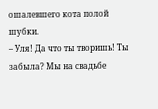ошалевшего кота полой шубки.
– Уля! Да что ты творишь! Ты забыла? Мы на свадьбе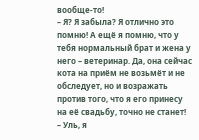вообще-то!
– Я? Я забыла? Я отлично это помню! А ещё я помню, что у тебя нормальный брат и жена у него – ветеринар. Да, она сейчас кота на приём не возьмёт и не обследует, но и возражать против того, что я его принесу на её свадьбу, точно не станет!
– Уль, я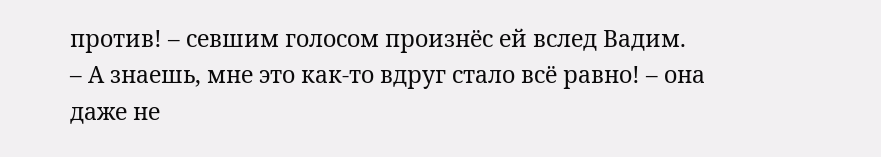против! – севшим голосом произнёс ей вслед Вадим.
– А знаешь, мне это как-то вдруг стало всё равно! – она даже не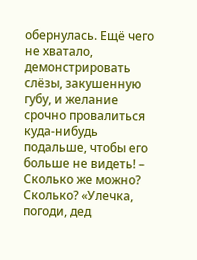обернулась. Ещё чего не хватало, демонстрировать слёзы, закушенную губу, и желание срочно провалиться куда-нибудь подальше, чтобы его больше не видеть! – Сколько же можно? Сколько? «Улечка, погоди, дед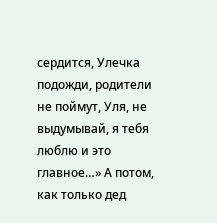сердится, Улечка подожди, родители не поймут, Уля, не выдумывай, я тебя люблю и это главное…» А потом, как только дед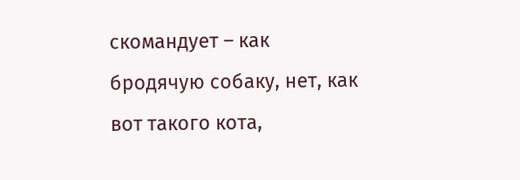скомандует – как бродячую собаку, нет, как вот такого кота,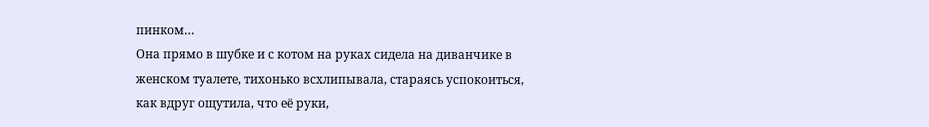пинком…
Она прямо в шубке и с котом на руках сидела на диванчике в женском туалете, тихонько всхлипывала, стараясь успокоиться, как вдруг ощутила, что её руки,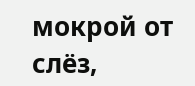мокрой от слёз,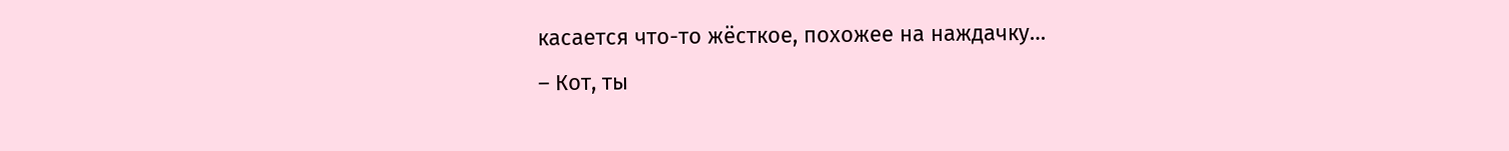касается что-то жёсткое, похожее на наждачку…
– Кот, ты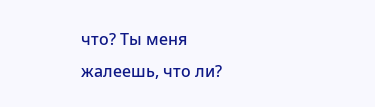что? Ты меня жалеешь, что ли?